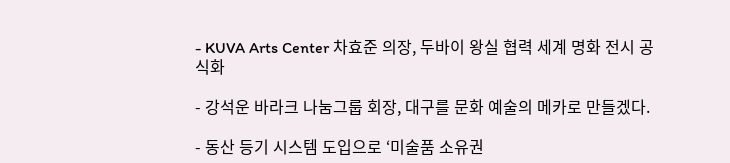- KUVA Arts Center 차효준 의장, 두바이 왕실 협력 세계 명화 전시 공식화

- 강석운 바라크 나눔그룹 회장, 대구를 문화 예술의 메카로 만들겠다.

- 동산 등기 시스템 도입으로 ‘미술품 소유권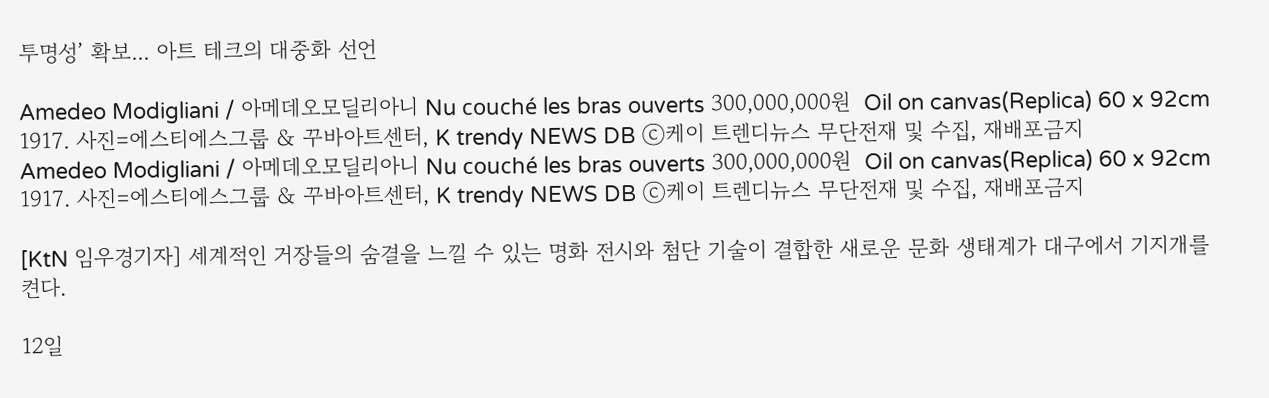투명성’ 확보... 아트 테크의 대중화 선언

Amedeo Modigliani / 아메데오모딜리아니 Nu couché les bras ouverts 300,000,000원  Oil on canvas(Replica) 60 x 92cm 1917. 사진=에스티에스그룹 & 꾸바아트센터, K trendy NEWS DB ⓒ케이 트렌디뉴스 무단전재 및 수집, 재배포금지
Amedeo Modigliani / 아메데오모딜리아니 Nu couché les bras ouverts 300,000,000원  Oil on canvas(Replica) 60 x 92cm 1917. 사진=에스티에스그룹 & 꾸바아트센터, K trendy NEWS DB ⓒ케이 트렌디뉴스 무단전재 및 수집, 재배포금지

[KtN 임우경기자] 세계적인 거장들의 숨결을 느낄 수 있는 명화 전시와 첨단 기술이 결합한 새로운 문화 생태계가 대구에서 기지개를 켠다.

12일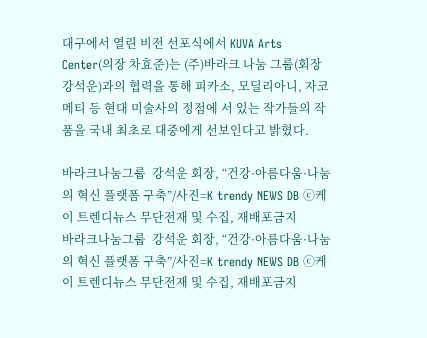대구에서 열린 비전 선포식에서 KUVA Arts Center(의장 차효준)는 (주)바라크 나눔 그룹(회장 강석운)과의 협력을 통해 피카소, 모딜리아니, 자코메티 등 현대 미술사의 정점에 서 있는 작가들의 작품을 국내 최초로 대중에게 선보인다고 밝혔다.

바라크나눔그룹  강석운 회장, “건강·아름다움·나눔의 혁신 플랫폼 구축”/사진=K trendy NEWS DB ⓒ케이 트렌디뉴스 무단전재 및 수집, 재배포금지
바라크나눔그룹  강석운 회장, “건강·아름다움·나눔의 혁신 플랫폼 구축”/사진=K trendy NEWS DB ⓒ케이 트렌디뉴스 무단전재 및 수집, 재배포금지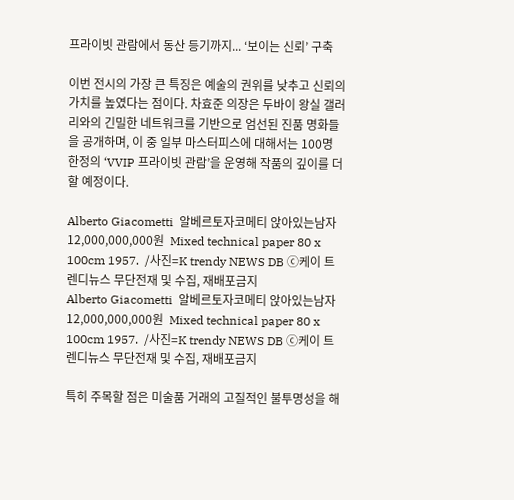프라이빗 관람에서 동산 등기까지... ‘보이는 신뢰’ 구축

이번 전시의 가장 큰 특징은 예술의 권위를 낮추고 신뢰의 가치를 높였다는 점이다. 차효준 의장은 두바이 왕실 갤러리와의 긴밀한 네트워크를 기반으로 엄선된 진품 명화들을 공개하며, 이 중 일부 마스터피스에 대해서는 100명 한정의 ‘VVIP 프라이빗 관람’을 운영해 작품의 깊이를 더할 예정이다.

Alberto Giacometti  알베르토자코메티 앉아있는남자 12,000,000,000원  Mixed technical paper 80 x 100cm 1957.  /사진=K trendy NEWS DB ⓒ케이 트렌디뉴스 무단전재 및 수집, 재배포금지
Alberto Giacometti  알베르토자코메티 앉아있는남자 12,000,000,000원  Mixed technical paper 80 x 100cm 1957.  /사진=K trendy NEWS DB ⓒ케이 트렌디뉴스 무단전재 및 수집, 재배포금지

특히 주목할 점은 미술품 거래의 고질적인 불투명성을 해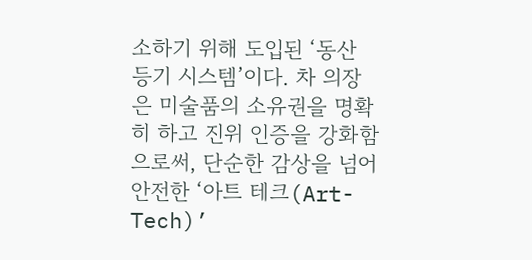소하기 위해 도입된 ‘동산 등기 시스템’이다. 차 의장은 미술품의 소유권을 명확히 하고 진위 인증을 강화함으로써, 단순한 감상을 넘어 안전한 ‘아트 테크(Art-Tech)’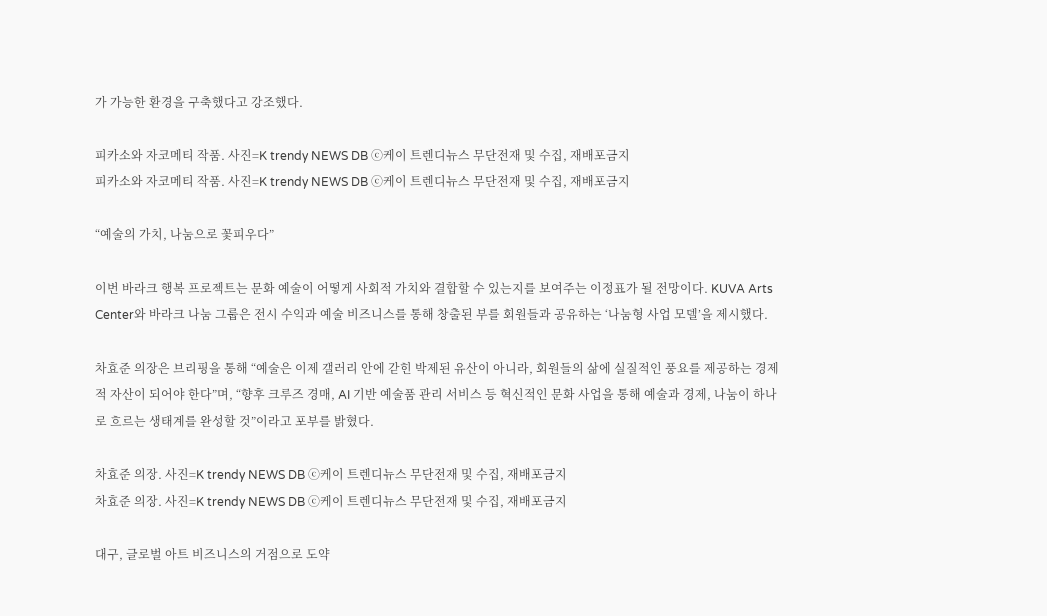가 가능한 환경을 구축했다고 강조했다.

피카소와 자코메티 작품. 사진=K trendy NEWS DB ⓒ케이 트렌디뉴스 무단전재 및 수집, 재배포금지
피카소와 자코메티 작품. 사진=K trendy NEWS DB ⓒ케이 트렌디뉴스 무단전재 및 수집, 재배포금지

“예술의 가치, 나눔으로 꽃피우다”

이번 바라크 행복 프로젝트는 문화 예술이 어떻게 사회적 가치와 결합할 수 있는지를 보여주는 이정표가 될 전망이다. KUVA Arts Center와 바라크 나눔 그룹은 전시 수익과 예술 비즈니스를 통해 창출된 부를 회원들과 공유하는 ‘나눔형 사업 모델’을 제시했다.

차효준 의장은 브리핑을 통해 “예술은 이제 갤러리 안에 갇힌 박제된 유산이 아니라, 회원들의 삶에 실질적인 풍요를 제공하는 경제적 자산이 되어야 한다”며, “향후 크루즈 경매, AI 기반 예술품 관리 서비스 등 혁신적인 문화 사업을 통해 예술과 경제, 나눔이 하나로 흐르는 생태계를 완성할 것”이라고 포부를 밝혔다.

차효준 의장. 사진=K trendy NEWS DB ⓒ케이 트렌디뉴스 무단전재 및 수집, 재배포금지
차효준 의장. 사진=K trendy NEWS DB ⓒ케이 트렌디뉴스 무단전재 및 수집, 재배포금지

대구, 글로벌 아트 비즈니스의 거점으로 도약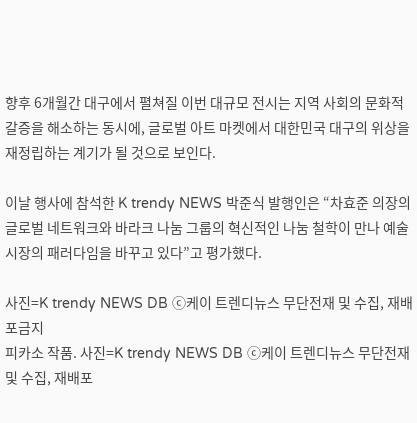향후 6개월간 대구에서 펼쳐질 이번 대규모 전시는 지역 사회의 문화적 갈증을 해소하는 동시에, 글로벌 아트 마켓에서 대한민국 대구의 위상을 재정립하는 계기가 될 것으로 보인다.

이날 행사에 참석한 K trendy NEWS 박준식 발행인은 “차효준 의장의 글로벌 네트워크와 바라크 나눔 그룹의 혁신적인 나눔 철학이 만나 예술 시장의 패러다임을 바꾸고 있다”고 평가했다.

사진=K trendy NEWS DB ⓒ케이 트렌디뉴스 무단전재 및 수집, 재배포금지
피카소 작품. 사진=K trendy NEWS DB ⓒ케이 트렌디뉴스 무단전재 및 수집, 재배포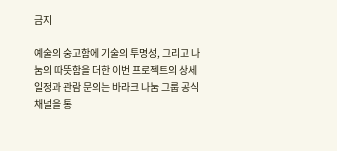금지

예술의 숭고함에 기술의 투명성, 그리고 나눔의 따뜻함을 더한 이번 프로젝트의 상세 일정과 관람 문의는 바라크 나눔 그룹 공식 채널을 통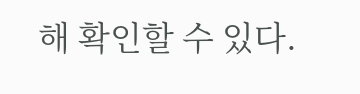해 확인할 수 있다.